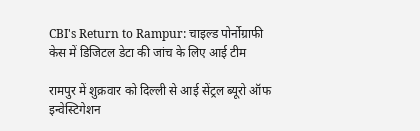CBI's Return to Rampur: चाइल्ड पोर्नोग्राफी केस में डिजिटल डेटा की जांच के लिए आई टीम

रामपुर में शुक्रवार को दिल्ली से आई सेंट्रल ब्यूरो ऑफ इन्वेस्टिगेशन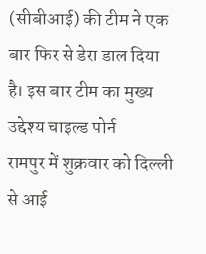(सीबीआई) की टीम ने एक बार फिर से डेरा डाल दिया है। इस बार टीम का मुख्य उद्देश्य चाइल्ड पोर्न
रामपुर में शुक्रवार को दिल्ली से आई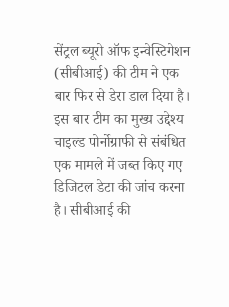सेंट्रल ब्यूरो ऑफ इन्वेस्टिगेशन (सीबीआई) की टीम ने एक बार फिर से डेरा डाल दिया है। इस बार टीम का मुख्य उद्देश्य चाइल्ड पोर्नोग्राफी से संबंधित एक मामले में जब्त किए गए डिजिटल डेटा की जांच करना है। सीबीआई की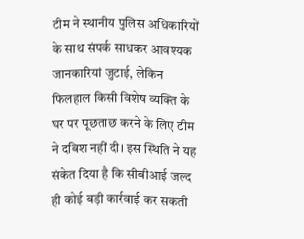टीम ने स्थानीय पुलिस अधिकारियों के साथ संपर्क साधकर आवश्यक जानकारियां जुटाई, लेकिन फिलहाल किसी विशेष व्यक्ति के घर पर पूछताछ करने के लिए टीम ने दबिश नहीं दी। इस स्थिति ने यह संकेत दिया है कि सीबीआई जल्द ही कोई बड़ी कार्रवाई कर सकती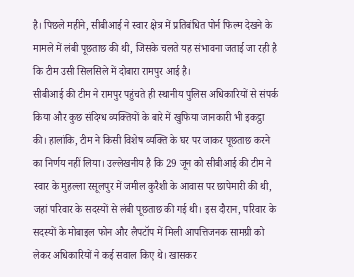है। पिछले महीने, सीबीआई ने स्वार क्षेत्र में प्रतिबंधित पोर्न फिल्म देखने के मामले में लंबी पूछताछ की थी, जिसके चलते यह संभावना जताई जा रही है कि टीम उसी सिलसिले में दोबारा रामपुर आई है।
सीबीआई की टीम ने रामपुर पहुंचते ही स्थानीय पुलिस अधिकारियों से संपर्क किया और कुछ संदिग्ध व्यक्तियों के बारे में खुफिया जानकारी भी इकट्ठा की। हालांकि, टीम ने किसी विशेष व्यक्ति के घर पर जाकर पूछताछ करने का निर्णय नहीं लिया। उल्लेखनीय है कि 29 जून को सीबीआई की टीम ने स्वार के मुहल्ला रसूलपुर में जमील कुरैशी के आवास पर छापेमारी की थी, जहां परिवार के सदस्यों से लंबी पूछताछ की गई थी। इस दौरान, परिवार के सदस्यों के मोबाइल फोन और लैपटॉप में मिली आपत्तिजनक सामग्री को लेकर अधिकारियों ने कई सवाल किए थे। खासकर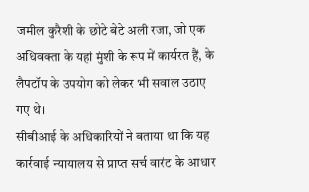जमील कुरैशी के छोटे बेटे अली रजा, जो एक अधिवक्ता के यहां मुंशी के रूप में कार्यरत हैं, के लैपटॉप के उपयोग को लेकर भी सवाल उठाए गए थे।
सीबीआई के अधिकारियों ने बताया था कि यह कार्रवाई न्यायालय से प्राप्त सर्च वारंट के आधार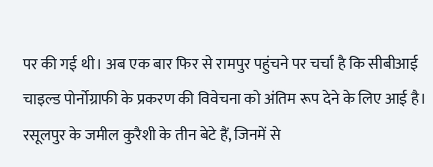पर की गई थी। अब एक बार फिर से रामपुर पहुंचने पर चर्चा है कि सीबीआई चाइल्ड पोर्नोग्राफी के प्रकरण की विवेचना को अंतिम रूप देने के लिए आई है। रसूलपुर के जमील कुरैशी के तीन बेटे हैं, जिनमें से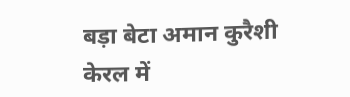बड़ा बेटा अमान कुरैशी केरल में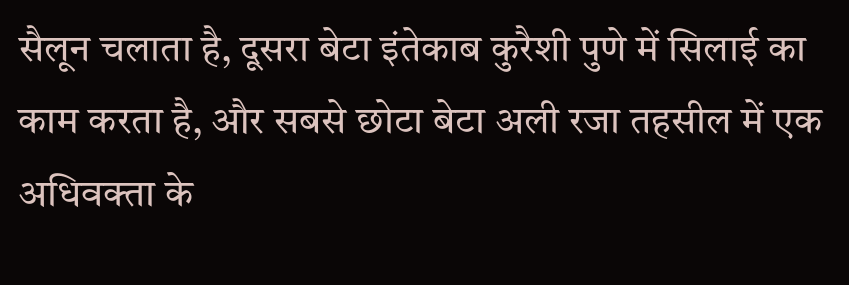सैलून चलाता है, दूसरा बेटा इंतेकाब कुरैशी पुणे में सिलाई का काम करता है, और सबसे छोटा बेटा अली रजा तहसील में एक अधिवक्ता के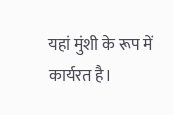यहां मुंशी के रूप में कार्यरत है।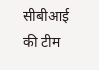सीबीआई की टीम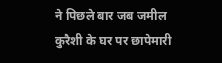ने पिछले बार जब जमील कुरैशी के घर पर छापेमारी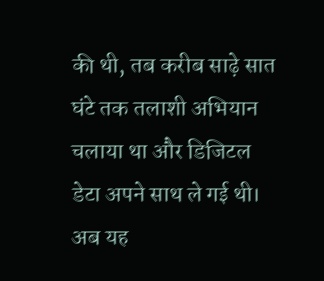की थी, तब करीब साढ़े सात घंटे तक तलाशी अभियान चलाया था और डिजिटल डेटा अपने साथ ले गई थी। अब यह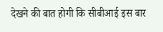देखने की बात होगी कि सीबीआई इस बार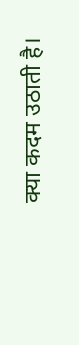क्या कदम उठाती है।